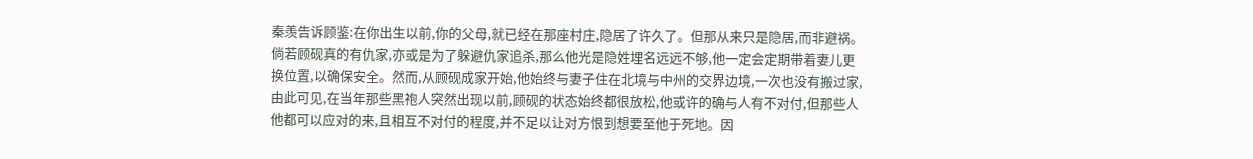秦羡告诉顾鉴:在你出生以前,你的父母,就已经在那座村庄,隐居了许久了。但那从来只是隐居,而非避祸。
倘若顾砚真的有仇家,亦或是为了躲避仇家追杀,那么他光是隐姓埋名远远不够,他一定会定期带着妻儿更换位置,以确保安全。然而,从顾砚成家开始,他始终与妻子住在北境与中州的交界边境,一次也没有搬过家,由此可见,在当年那些黑袍人突然出现以前,顾砚的状态始终都很放松,他或许的确与人有不对付,但那些人他都可以应对的来,且相互不对付的程度,并不足以让对方恨到想要至他于死地。因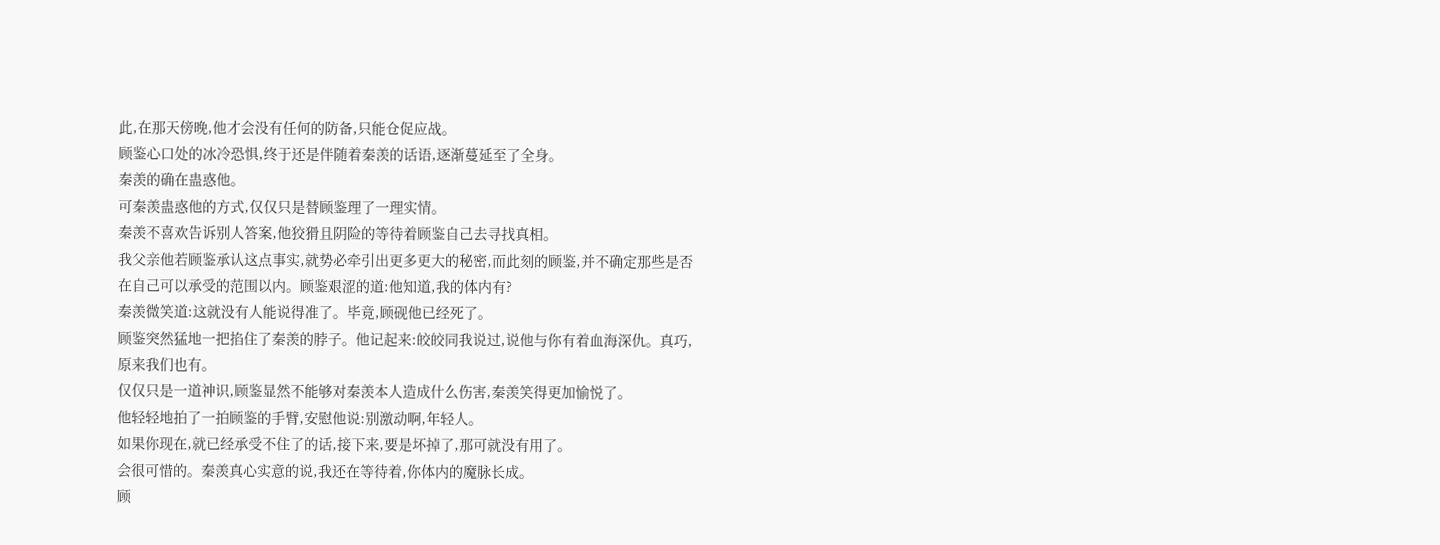此,在那天傍晚,他才会没有任何的防备,只能仓促应战。
顾鉴心口处的冰冷恐惧,终于还是伴随着秦羡的话语,逐渐蔓延至了全身。
秦羡的确在蛊惑他。
可秦羡蛊惑他的方式,仅仅只是替顾鉴理了一理实情。
秦羡不喜欢告诉别人答案,他狡猾且阴险的等待着顾鉴自己去寻找真相。
我父亲他若顾鉴承认这点事实,就势必牵引出更多更大的秘密,而此刻的顾鉴,并不确定那些是否在自己可以承受的范围以内。顾鉴艰涩的道:他知道,我的体内有?
秦羡微笑道:这就没有人能说得准了。毕竟,顾砚他已经死了。
顾鉴突然猛地一把掐住了秦羡的脖子。他记起来:皎皎同我说过,说他与你有着血海深仇。真巧,原来我们也有。
仅仅只是一道神识,顾鉴显然不能够对秦羡本人造成什么伤害,秦羡笑得更加愉悦了。
他轻轻地拍了一拍顾鉴的手臂,安慰他说:别激动啊,年轻人。
如果你现在,就已经承受不住了的话,接下来,要是坏掉了,那可就没有用了。
会很可惜的。秦羡真心实意的说,我还在等待着,你体内的魔脉长成。
顾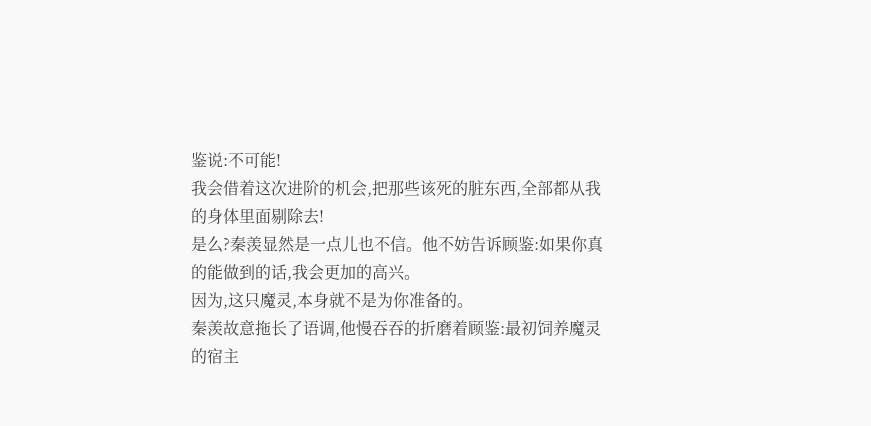鉴说:不可能!
我会借着这次进阶的机会,把那些该死的脏东西,全部都从我的身体里面剔除去!
是么?秦羡显然是一点儿也不信。他不妨告诉顾鉴:如果你真的能做到的话,我会更加的高兴。
因为,这只魔灵,本身就不是为你准备的。
秦羡故意拖长了语调,他慢吞吞的折磨着顾鉴:最初饲养魔灵的宿主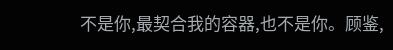不是你,最契合我的容器,也不是你。顾鉴,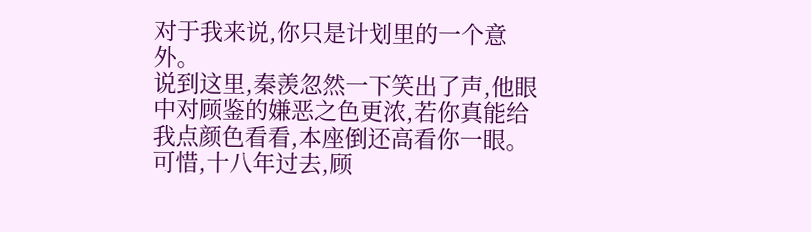对于我来说,你只是计划里的一个意外。
说到这里,秦羡忽然一下笑出了声,他眼中对顾鉴的嫌恶之色更浓,若你真能给我点颜色看看,本座倒还高看你一眼。可惜,十八年过去,顾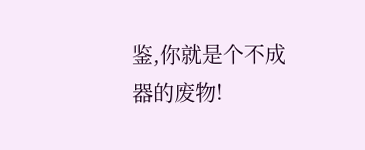鉴,你就是个不成器的废物!